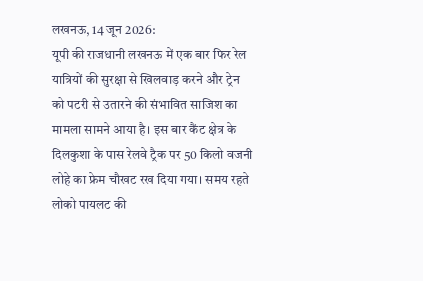लखनऊ, 14 जून 2026:
यूपी की राजधानी लखनऊ में एक बार फिर रेल यात्रियों की सुरक्षा से खिलवाड़ करने और ट्रेन को पटरी से उतारने की संभावित साजिश का मामला सामने आया है। इस बार कैंट क्षेत्र के दिलकुशा के पास रेलवे ट्रैक पर 50 किलो वजनी लोहे का फ्रेम चौखट रख दिया गया। समय रहते लोको पायलट की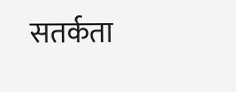सतर्कता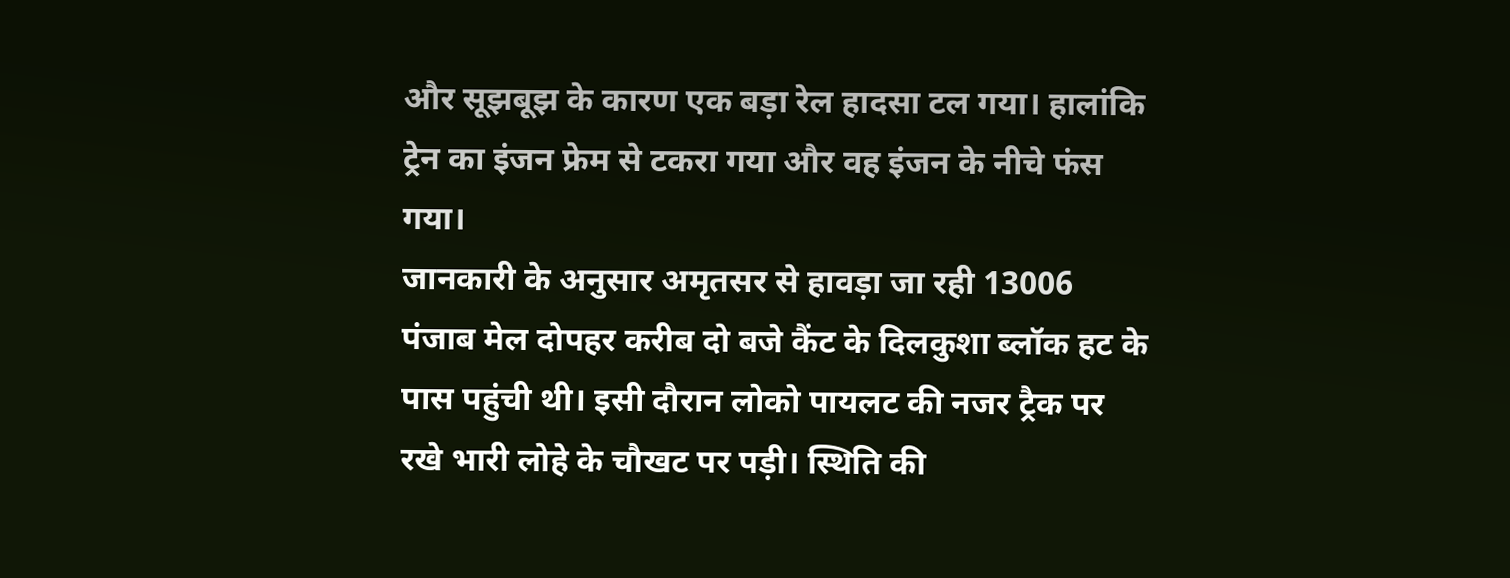और सूझबूझ के कारण एक बड़ा रेल हादसा टल गया। हालांकि ट्रेन का इंजन फ्रेम से टकरा गया और वह इंजन के नीचे फंस गया।
जानकारी के अनुसार अमृतसर से हावड़ा जा रही 13006 पंजाब मेल दोपहर करीब दो बजे कैंट के दिलकुशा ब्लॉक हट के पास पहुंची थी। इसी दौरान लोको पायलट की नजर ट्रैक पर रखे भारी लोहे के चौखट पर पड़ी। स्थिति की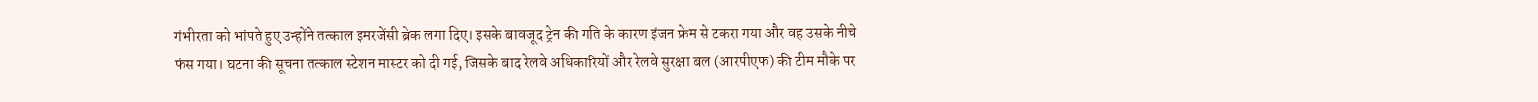गंभीरता को भांपते हुए उन्होंने तत्काल इमरजेंसी ब्रेक लगा दिए। इसके बावजूद ट्रेन की गति के कारण इंजन फ्रेम से टकरा गया और वह उसके नीचे फंस गया। घटना की सूचना तत्काल स्टेशन मास्टर को दी गई, जिसके बाद रेलवे अधिकारियों और रेलवे सुरक्षा बल (आरपीएफ) की टीम मौके पर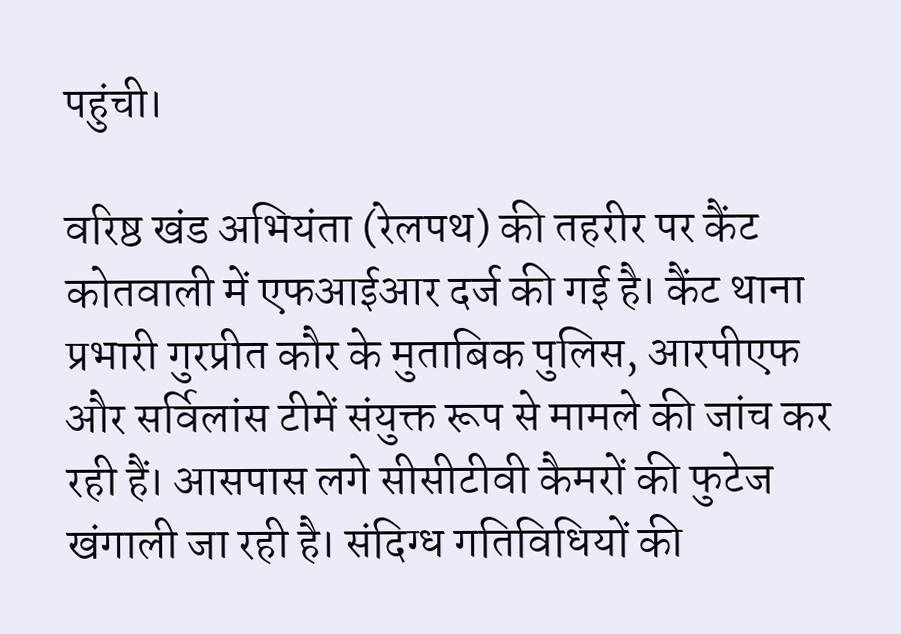पहुंची।

वरिष्ठ खंड अभियंता (रेलपथ) की तहरीर पर कैंट कोतवाली में एफआईआर दर्ज की गई है। कैंट थाना प्रभारी गुरप्रीत कौर के मुताबिक पुलिस, आरपीएफ और सर्विलांस टीमें संयुक्त रूप से मामले की जांच कर रही हैं। आसपास लगे सीसीटीवी कैमरों की फुटेज खंगाली जा रही है। संदिग्ध गतिविधियों की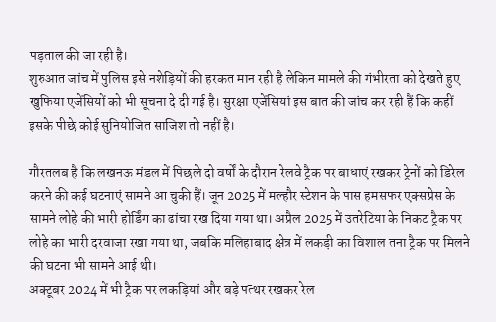पड़ताल की जा रही है।
शुरुआत जांच में पुलिस इसे नशेड़ियों की हरकत मान रही है लेकिन मामले की गंभीरता को देखते हुए खुफिया एजेंसियों को भी सूचना दे दी गई है। सुरक्षा एजेंसियां इस बात की जांच कर रही हैं कि कहीं इसके पीछे कोई सुनियोजित साजिश तो नहीं है।

गौरतलब है कि लखनऊ मंडल में पिछले दो वर्षों के दौरान रेलवे ट्रैक पर बाधाएं रखकर ट्रेनों को डिरेल करने की कई घटनाएं सामने आ चुकी हैं। जून 2025 में मल्हौर स्टेशन के पास हमसफर एक्सप्रेस के सामने लोहे की भारी होर्डिंग का ढांचा रख दिया गया था। अप्रैल 2025 में उतरेटिया के निकट ट्रैक पर लोहे का भारी दरवाजा रखा गया था, जबकि मलिहाबाद क्षेत्र में लकड़ी का विशाल तना ट्रैक पर मिलने की घटना भी सामने आई थी।
अक्टूबर 2024 में भी ट्रैक पर लकड़ियां और बड़े पत्थर रखकर रेल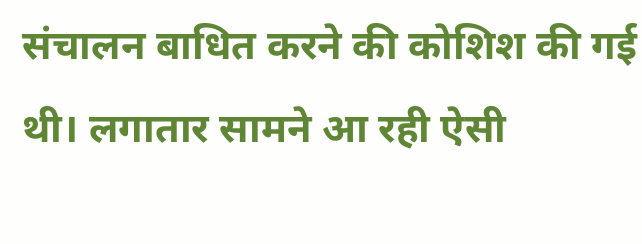संचालन बाधित करने की कोशिश की गई थी। लगातार सामने आ रही ऐसी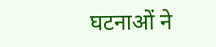घटनाओं ने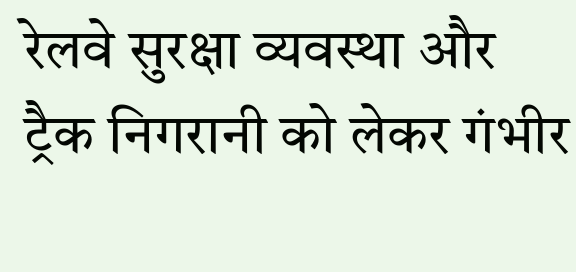रेलवे सुरक्षा व्यवस्था और ट्रैक निगरानी को लेकर गंभीर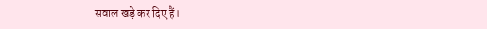सवाल खड़े कर दिए हैं।